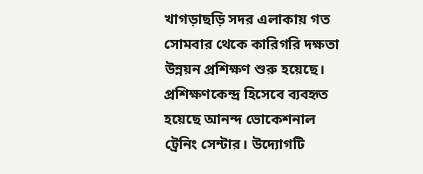খাগড়াছড়ি সদর এলাকায় গত সোমবার থেকে কারিগরি দক্ষতা উন্নয়ন প্রশিক্ষণ শুরু হয়েছে। প্রশিক্ষণকেন্দ্র হিসেবে ব্যবহৃত হয়েছে আনন্দ ভোকেশনাল ট্রেনিং সেন্টার। উদ্যোগটি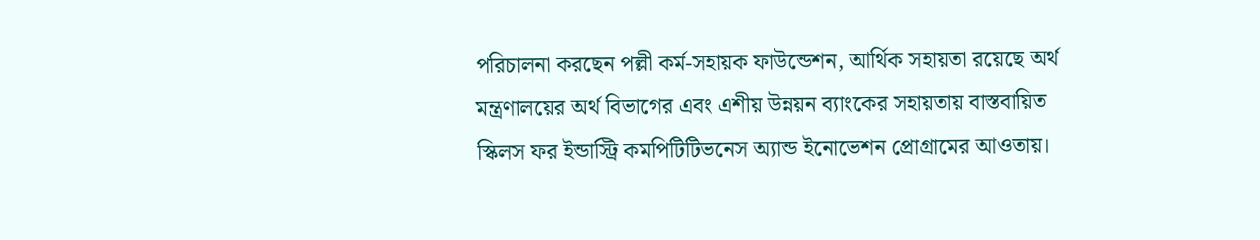পরিচালনা করছেন পল্লী কর্ম-সহায়ক ফাউন্ডেশন, আর্থিক সহায়তা রয়েছে অর্থ মন্ত্রণালয়ের অর্থ বিভাগের এবং এশীয় উন্নয়ন ব্যাংকের সহায়তায় বাস্তবায়িত স্কিলস ফর ইন্ডাস্ট্রি কমপিটিটিভনেস অ্যান্ড ইনোভেশন প্রোগ্রামের আওতায়।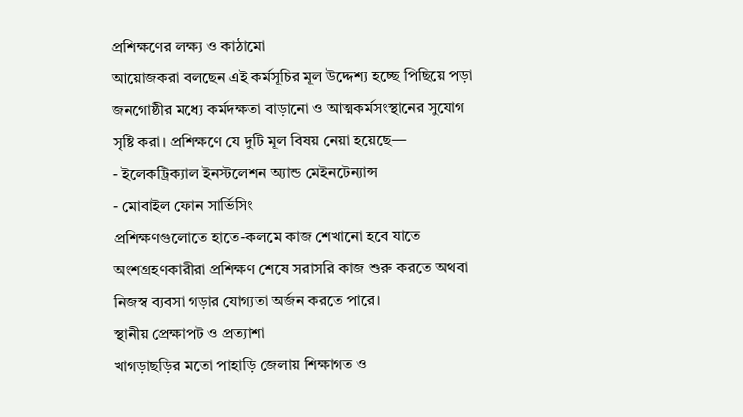প্রশিক্ষণের লক্ষ্য ও কাঠামো
আয়োজকরা বলছেন এই কর্মসূচির মূল উদ্দেশ্য হচ্ছে পিছিয়ে পড়া জনগোষ্ঠীর মধ্যে কর্মদক্ষতা বাড়ানো ও আত্মকর্মসংস্থানের সুযোগ সৃষ্টি করা। প্রশিক্ষণে যে দুটি মূল বিষয় নেয়া হয়েছে—
- ইলেকট্রিক্যাল ইনস্টলেশন অ্যান্ড মেইনটেন্যান্স
- মোবাইল ফোন সার্ভিসিং
প্রশিক্ষণগুলোতে হাতে-কলমে কাজ শেখানো হবে যাতে অংশগ্রহণকারীরা প্রশিক্ষণ শেষে সরাসরি কাজ শুরু করতে অথবা নিজস্ব ব্যবসা গড়ার যোগ্যতা অর্জন করতে পারে।
স্থানীয় প্রেক্ষাপট ও প্রত্যাশা
খাগড়াছড়ির মতো পাহাড়ি জেলায় শিক্ষাগত ও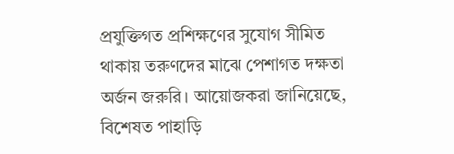প্রযুক্তিগত প্রশিক্ষণের সুযোগ সীমিত থাকায় তরুণদের মাঝে পেশাগত দক্ষতা অর্জন জরুরি। আয়োজকরা জানিয়েছে, বিশেষত পাহাড়ি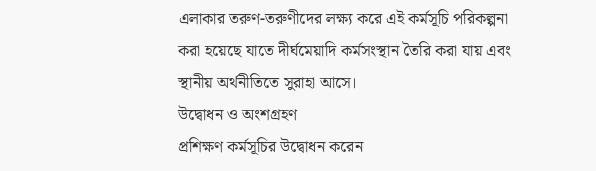এলাকার তরুণ-তরুণীদের লক্ষ্য করে এই কর্মসূচি পরিকল্পনা করা হয়েছে যাতে দীর্ঘমেয়াদি কর্মসংস্থান তৈরি করা যায় এবং স্থানীয় অর্থনীতিতে সুরাহা আসে।
উদ্বোধন ও অংশগ্রহণ
প্রশিক্ষণ কর্মসূচির উদ্বোধন করেন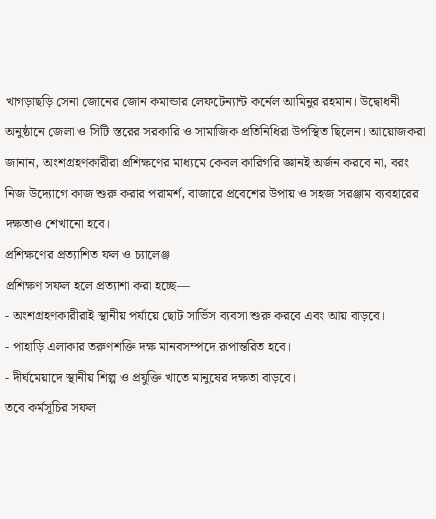খাগড়াছড়ি সেনা জোনের জোন কমান্ডার লেফটেন্যান্ট কর্নেল আমিনুর রহমান। উদ্বোধনী অনুষ্ঠানে জেলা ও সিটি স্তরের সরকারি ও সামাজিক প্রতিনিধিরা উপস্থিত ছিলেন। আয়োজকরা জানান, অংশগ্রহণকারীরা প্রশিক্ষণের মাধ্যমে কেবল কারিগরি জ্ঞানই অর্জন করবে না, বরং নিজ উদ্যোগে কাজ শুরু করার পরামর্শ, বাজারে প্রবেশের উপায় ও সহজ সরঞ্জাম ব্যবহারের দক্ষতাও শেখানো হবে।
প্রশিক্ষণের প্রত্যাশিত ফল ও চ্যালেঞ্জ
প্রশিক্ষণ সফল হলে প্রত্যাশা করা হচ্ছে—
- অংশগ্রহণকারীরাই স্থানীয় পর্যায়ে ছোট সার্ভিস ব্যবসা শুরু করবে এবং আয় বাড়বে।
- পাহাড়ি এলাকার তরুণশক্তি দক্ষ মানবসম্পদে রূপান্তরিত হবে।
- দীর্ঘমেয়াদে স্থানীয় শিল্প ও প্রযুক্তি খাতে মানুষের দক্ষতা বাড়বে।
তবে কর্মসূচির সফল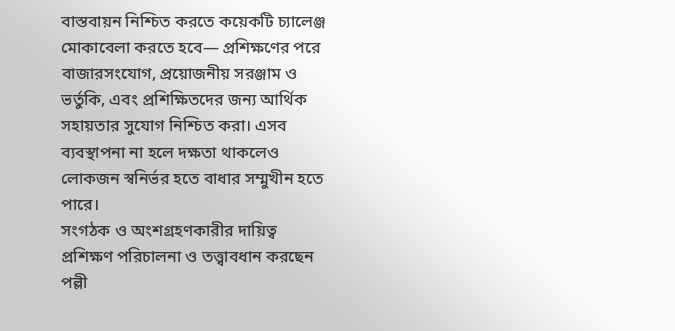বাস্তবায়ন নিশ্চিত করতে কয়েকটি চ্যালেঞ্জ মোকাবেলা করতে হবে— প্রশিক্ষণের পরে বাজারসংযোগ, প্রয়োজনীয় সরঞ্জাম ও ভর্তুকি, এবং প্রশিক্ষিতদের জন্য আর্থিক সহায়তার সুযোগ নিশ্চিত করা। এসব ব্যবস্থাপনা না হলে দক্ষতা থাকলেও লোকজন স্বনির্ভর হতে বাধার সম্মুখীন হতে পারে।
সংগঠক ও অংশগ্রহণকারীর দায়িত্ব
প্রশিক্ষণ পরিচালনা ও তত্ত্বাবধান করছেন পল্লী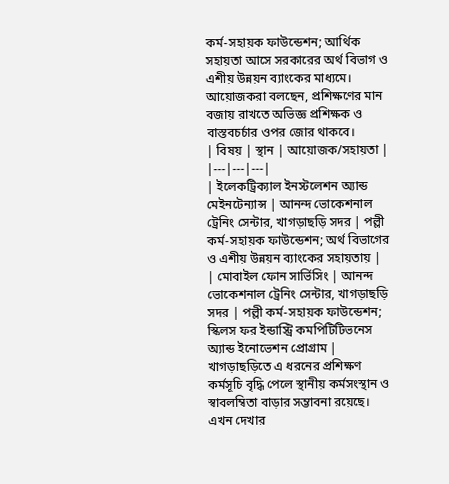কর্ম-সহায়ক ফাউন্ডেশন; আর্থিক সহায়তা আসে সরকারের অর্থ বিভাগ ও এশীয় উন্নয়ন ব্যাংকের মাধ্যমে। আয়োজকরা বলছেন, প্রশিক্ষণের মান বজায় রাখতে অভিজ্ঞ প্রশিক্ষক ও বাস্তবচর্চার ওপর জোর থাকবে।
| বিষয় | স্থান | আয়োজক/সহায়তা |
|---|---|---|
| ইলেকট্রিক্যাল ইনস্টলেশন অ্যান্ড মেইনটেন্যান্স | আনন্দ ভোকেশনাল ট্রেনিং সেন্টার, খাগড়াছড়ি সদর | পল্লী কর্ম-সহায়ক ফাউন্ডেশন; অর্থ বিভাগের ও এশীয় উন্নয়ন ব্যাংকের সহায়তায় |
| মোবাইল ফোন সার্ভিসিং | আনন্দ ভোকেশনাল ট্রেনিং সেন্টার, খাগড়াছড়ি সদর | পল্লী কর্ম-সহায়ক ফাউন্ডেশন; স্কিলস ফর ইন্ডাস্ট্রি কমপিটিটিভনেস অ্যান্ড ইনোভেশন প্রোগ্রাম |
খাগড়াছড়িতে এ ধরনের প্রশিক্ষণ কর্মসূচি বৃদ্ধি পেলে স্থানীয় কর্মসংস্থান ও স্বাবলম্বিতা বাড়ার সম্ভাবনা রয়েছে। এখন দেখার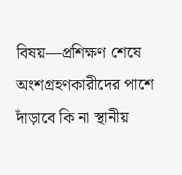বিষয়—প্রশিক্ষণ শেষে অংশগ্রহণকারীদের পাশে দাঁড়াবে কি না স্থানীয়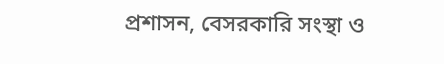প্রশাসন, বেসরকারি সংস্থা ও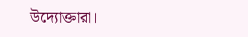উদ্যোক্তারা।